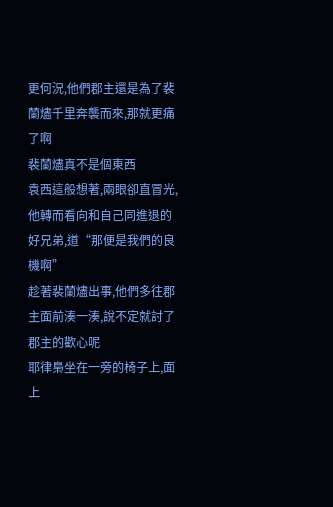更何況,他們郡主還是為了裴蘭燼千里奔襲而來,那就更痛了啊
裴蘭燼真不是個東西
袁西這般想著,兩眼卻直冒光,他轉而看向和自己同進退的好兄弟,道“那便是我們的良機啊”
趁著裴蘭燼出事,他們多往郡主面前湊一湊,說不定就討了郡主的歡心呢
耶律梟坐在一旁的椅子上,面上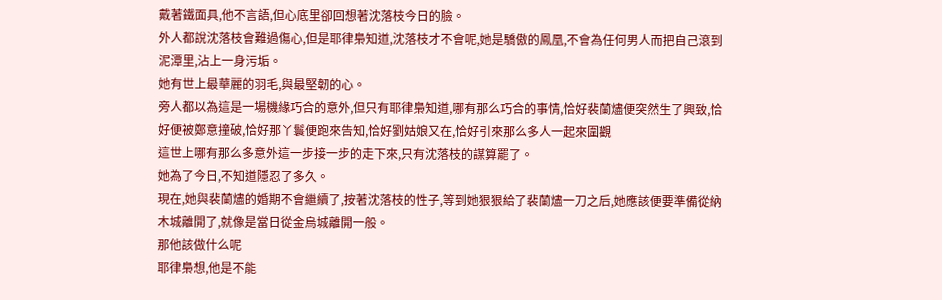戴著鐵面具,他不言語,但心底里卻回想著沈落枝今日的臉。
外人都說沈落枝會難過傷心,但是耶律梟知道,沈落枝才不會呢,她是驕傲的鳳凰,不會為任何男人而把自己滾到泥潭里,沾上一身污垢。
她有世上最華麗的羽毛,與最堅韌的心。
旁人都以為這是一場機緣巧合的意外,但只有耶律梟知道,哪有那么巧合的事情,恰好裴蘭燼便突然生了興致,恰好便被鄭意撞破,恰好那丫鬟便跑來告知,恰好劉姑娘又在,恰好引來那么多人一起來圍觀
這世上哪有那么多意外這一步接一步的走下來,只有沈落枝的謀算罷了。
她為了今日,不知道隱忍了多久。
現在,她與裴蘭燼的婚期不會繼續了,按著沈落枝的性子,等到她狠狠給了裴蘭燼一刀之后,她應該便要準備從納木城離開了,就像是當日從金烏城離開一般。
那他該做什么呢
耶律梟想,他是不能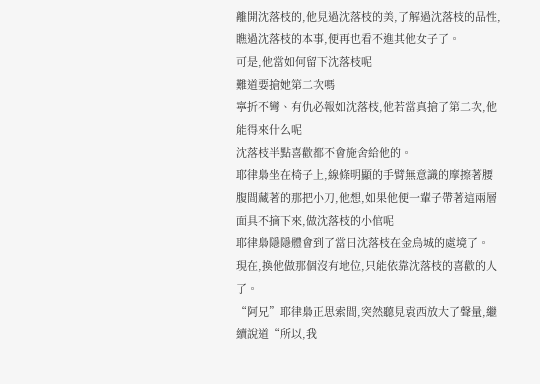離開沈落枝的,他見過沈落枝的美,了解過沈落枝的品性,瞧過沈落枝的本事,便再也看不進其他女子了。
可是,他當如何留下沈落枝呢
難道要搶她第二次嗎
寧折不彎、有仇必報如沈落枝,他若當真搶了第二次,他能得來什么呢
沈落枝半點喜歡都不會施舍給他的。
耶律梟坐在椅子上,線條明顯的手臂無意識的摩擦著腰腹間藏著的那把小刀,他想,如果他便一輩子帶著這兩層面具不摘下來,做沈落枝的小倌呢
耶律梟隱隱體會到了當日沈落枝在金烏城的處境了。
現在,換他做那個沒有地位,只能依靠沈落枝的喜歡的人了。
“阿兄”耶律梟正思索間,突然聽見袁西放大了聲量,繼續說道“所以,我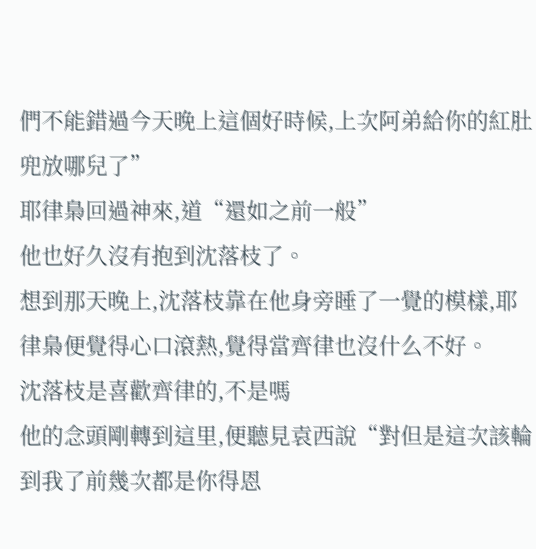們不能錯過今天晚上這個好時候,上次阿弟給你的紅肚兜放哪兒了”
耶律梟回過神來,道“還如之前一般”
他也好久沒有抱到沈落枝了。
想到那天晚上,沈落枝靠在他身旁睡了一覺的模樣,耶律梟便覺得心口滾熱,覺得當齊律也沒什么不好。
沈落枝是喜歡齊律的,不是嗎
他的念頭剛轉到這里,便聽見袁西說“對但是這次該輪到我了前幾次都是你得恩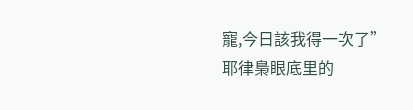寵,今日該我得一次了”
耶律梟眼底里的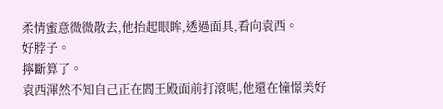柔情蜜意微微散去,他抬起眼眸,透過面具,看向袁西。
好脖子。
擰斷算了。
袁西渾然不知自己正在閻王殿面前打滾呢,他還在憧憬美好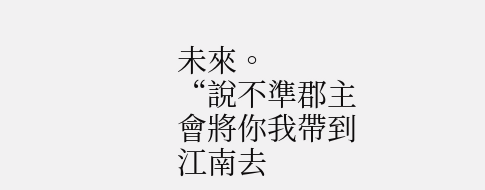未來。
“說不準郡主會將你我帶到江南去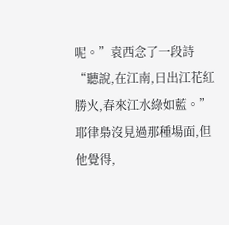呢。”袁西念了一段詩“聽說,在江南,日出江花紅勝火,春來江水綠如藍。”
耶律梟沒見過那種場面,但他覺得,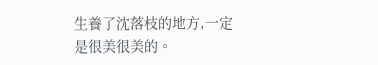生養了沈落枝的地方,一定是很美很美的。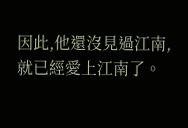因此,他還沒見過江南,就已經愛上江南了。